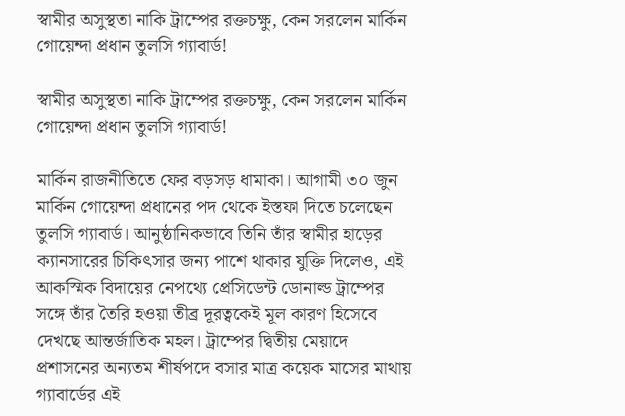স্বামীর অসুস্থতা নাকি ট্রাম্পের রক্তচক্ষু, কেন সরলেন মার্কিন গোয়েন্দা প্রধান তুলসি গ্যাবার্ড!

স্বামীর অসুস্থতা নাকি ট্রাম্পের রক্তচক্ষু, কেন সরলেন মার্কিন গোয়েন্দা প্রধান তুলসি গ্যাবার্ড!

মার্কিন রাজনীতিতে ফের বড়সড় ধামাকা। আগামী ৩০ জুন মার্কিন গোয়েন্দা প্রধানের পদ থেকে ইস্তফা দিতে চলেছেন তুলসি গ্যাবার্ড। আনুষ্ঠানিকভাবে তিনি তাঁর স্বামীর হাড়ের ক্যানসারের চিকিৎসার জন্য পাশে থাকার যুক্তি দিলেও, এই আকস্মিক বিদায়ের নেপথ্যে প্রেসিডেন্ট ডোনাল্ড ট্রাম্পের সঙ্গে তাঁর তৈরি হওয়া তীব্র দূরত্বকেই মূল কারণ হিসেবে দেখছে আন্তর্জাতিক মহল। ট্রাম্পের দ্বিতীয় মেয়াদে প্রশাসনের অন্যতম শীর্ষপদে বসার মাত্র কয়েক মাসের মাথায় গ্যাবার্ডের এই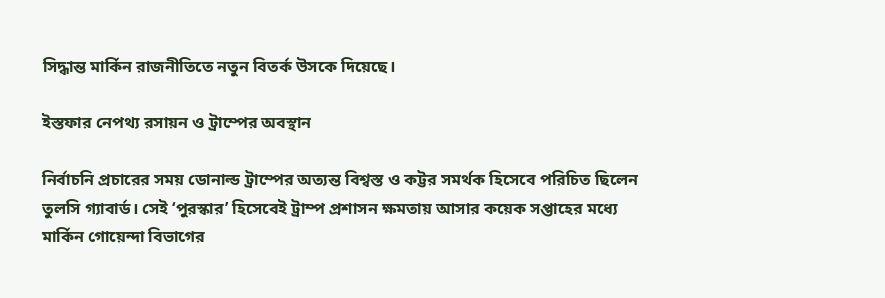সিদ্ধান্ত মার্কিন রাজনীতিতে নতুন বিতর্ক উসকে দিয়েছে।

ইস্তফার নেপথ্য রসায়ন ও ট্রাম্পের অবস্থান

নির্বাচনি প্রচারের সময় ডোনাল্ড ট্রাম্পের অত্যন্ত বিশ্বস্ত ও কট্টর সমর্থক হিসেবে পরিচিত ছিলেন তুলসি গ্যাবার্ড। সেই ‘পুরস্কার’ হিসেবেই ট্রাম্প প্রশাসন ক্ষমতায় আসার কয়েক সপ্তাহের মধ্যে মার্কিন গোয়েন্দা বিভাগের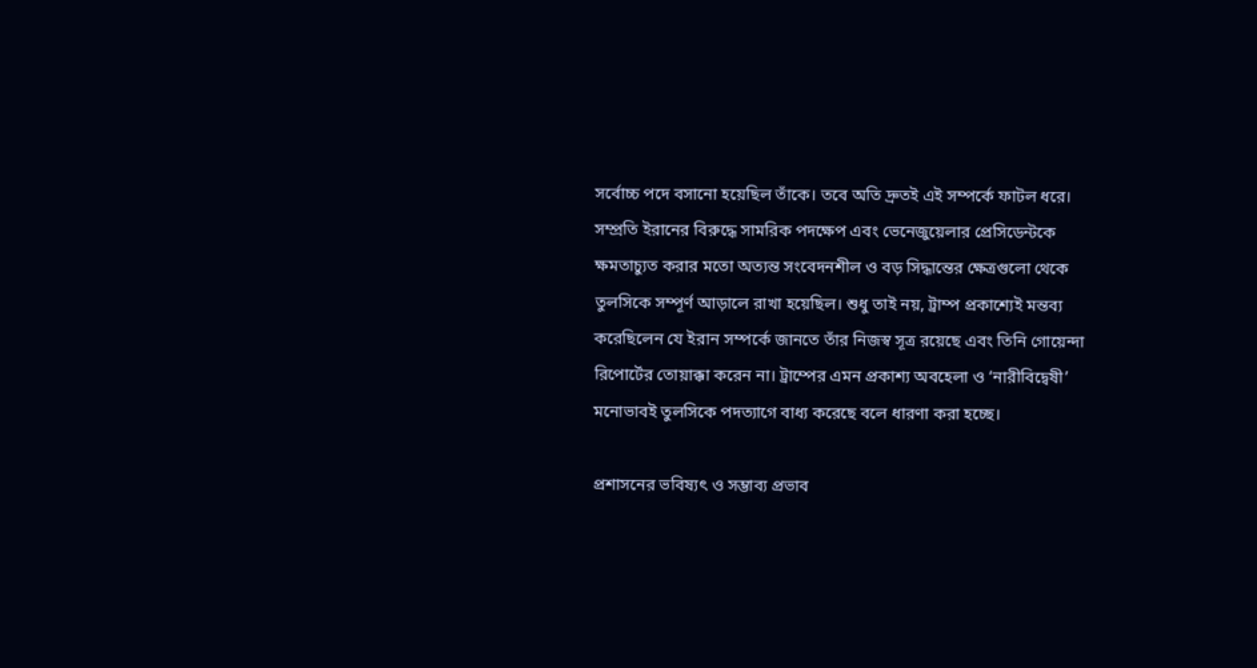সর্বোচ্চ পদে বসানো হয়েছিল তাঁকে। তবে অতি দ্রুতই এই সম্পর্কে ফাটল ধরে। সম্প্রতি ইরানের বিরুদ্ধে সামরিক পদক্ষেপ এবং ভেনেজুয়েলার প্রেসিডেন্টকে ক্ষমতাচ্যুত করার মতো অত্যন্ত সংবেদনশীল ও বড় সিদ্ধান্তের ক্ষেত্রগুলো থেকে তুলসিকে সম্পূর্ণ আড়ালে রাখা হয়েছিল। শুধু তাই নয়, ট্রাম্প প্রকাশ্যেই মন্তব্য করেছিলেন যে ইরান সম্পর্কে জানতে তাঁর নিজস্ব সূত্র রয়েছে এবং তিনি গোয়েন্দা রিপোর্টের তোয়াক্কা করেন না। ট্রাম্পের এমন প্রকাশ্য অবহেলা ও ‘নারীবিদ্বেষী’ মনোভাবই তুলসিকে পদত্যাগে বাধ্য করেছে বলে ধারণা করা হচ্ছে।

প্রশাসনের ভবিষ্যৎ ও সম্ভাব্য প্রভাব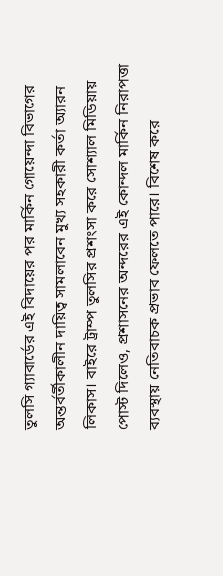তুলসি গ্যাবার্ডের এই বিদায়ের পর মার্কিন গোয়েন্দা বিভাগের অন্তর্বর্তীকালীন দায়িত্ব সামলাবেন মুখ্য সহকারী কর্তা অ্যারন লিকাস। বাইরে ট্রাম্প তুলসির প্রশংসা করে সোশ্যাল মিডিয়ায় পোস্ট দিলেও, প্রশাসনের অন্দরের এই কোন্দল মার্কিন নিরাপত্তা ব্যবস্থায় নেতিবাচক প্রভাব ফেলতে পারে। বিশেষ করে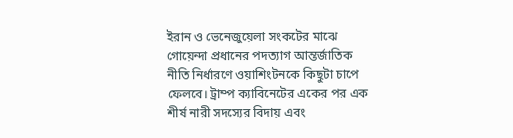ইরান ও ভেনেজুয়েলা সংকটের মাঝে গোয়েন্দা প্রধানের পদত্যাগ আন্তর্জাতিক নীতি নির্ধারণে ওয়াশিংটনকে কিছুটা চাপে ফেলবে। ট্রাম্প ক্যাবিনেটের একের পর এক শীর্ষ নারী সদস্যের বিদায় এবং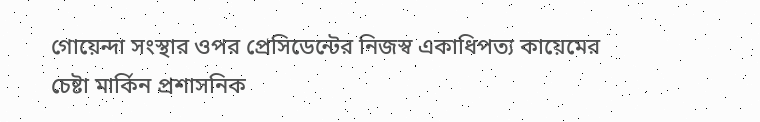গোয়েন্দা সংস্থার ওপর প্রেসিডেন্টের নিজস্ব একাধিপত্য কায়েমের চেষ্টা মার্কিন প্রশাসনিক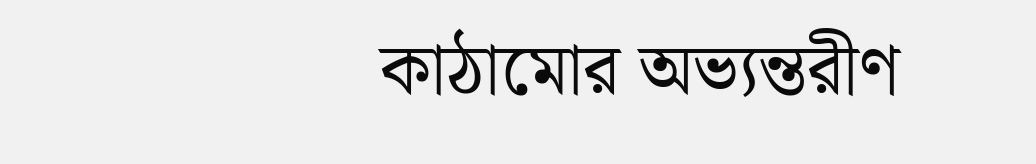কাঠামোর অভ্যন্তরীণ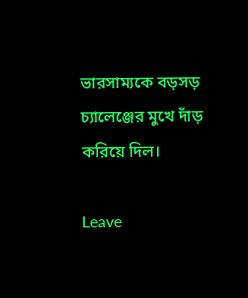ভারসাম্যকে বড়সড় চ্যালেঞ্জের মুখে দাঁড় করিয়ে দিল।

Leave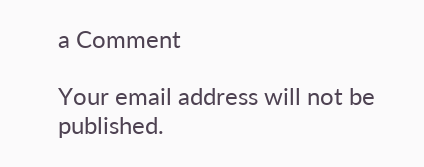a Comment

Your email address will not be published.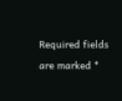Required fields are marked *